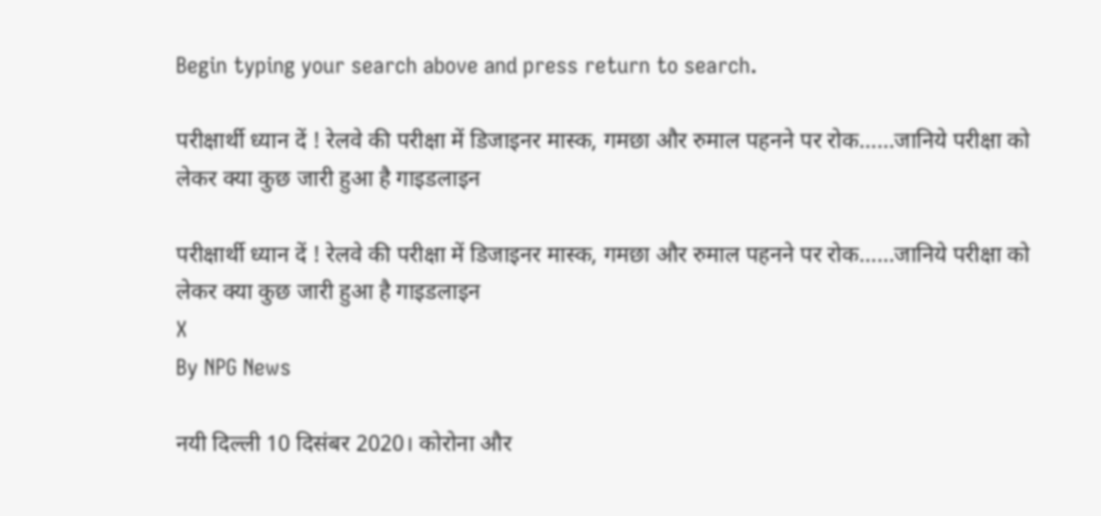Begin typing your search above and press return to search.

परीक्षार्थी ध्यान दें ! रेलवे की परीक्षा में डिजाइनर मास्क, गमछा और रुमाल पहनने पर रोक……जानिये परीक्षा को लेकर क्या कुछ जारी हुआ है गाइडलाइन

परीक्षार्थी ध्यान दें ! रेलवे की परीक्षा में डिजाइनर मास्क, गमछा और रुमाल पहनने पर रोक……जानिये परीक्षा को लेकर क्या कुछ जारी हुआ है गाइडलाइन
X
By NPG News

नयी दिल्ली 10 दिसंबर 2020। कोरोना और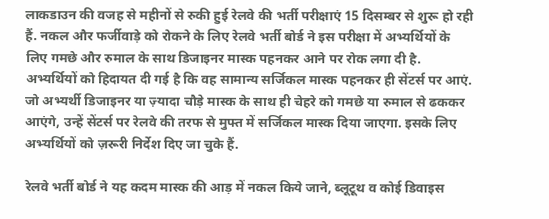लाकडाउन की वजह से महीनों से रुकी हुई रेलवे की भर्ती परीक्षाएं 15 दिसम्बर से शुरू हो रही हैं. नकल और फर्जीवाड़े को रोकने के लिए रेलवे भर्ती बोर्ड ने इस परीक्षा में अभ्यर्थियों के लिए गमछे और रुमाल के साथ डिजाइनर मास्क पहनकर आने पर रोक लगा दी है. अभ्यर्थियों को हिदायत दी गई है कि वह सामान्य सर्जिकल मास्क पहनकर ही सेंटर्स पर आएं. जो अभ्यर्थी डिजाइनर या ज़्यादा चौड़े मास्क के साथ ही चेहरे को गमछे या रुमाल से ढककर आएंगे, उन्हें सेंटर्स पर रेलवे की तरफ से मुफ्त में सर्जिकल मास्क दिया जाएगा. इसके लिए अभ्यर्थियों को ज़रूरी निर्देश दिए जा चुके हैं.

रेलवे भर्ती बोर्ड ने यह कदम मास्क की आड़ में नकल किये जाने, ब्लूटूथ व कोई डिवाइस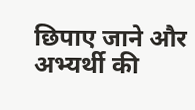छिपाए जाने और अभ्यर्थी की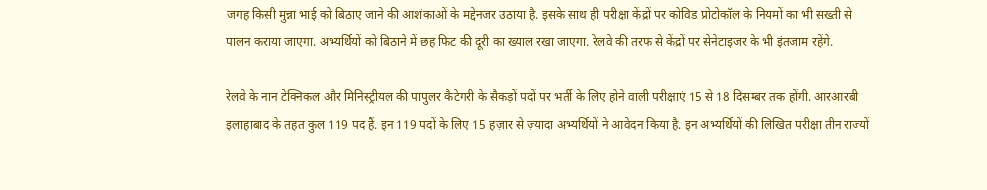जगह किसी मुन्ना भाई को बिठाए जाने की आशंकाओं के मद्देनजर उठाया है. इसके साथ ही परीक्षा केंद्रों पर कोविड प्रोटोकॉल के नियमों का भी सख्ती से पालन कराया जाएगा. अभ्यर्थियों को बिठाने में छह फिट की दूरी का ख्याल रखा जाएगा. रेलवे की तरफ से केंद्रों पर सेनेटाइजर के भी इंतजाम रहेंगे.

रेलवे के नान टेक्निकल और मिनिस्ट्रीयल की पापुलर कैटेगरी के सैकड़ों पदों पर भर्ती के लिए होने वाली परीक्षाएं 15 से 18 दिसम्बर तक होंगी. आरआरबी इलाहाबाद के तहत कुल 119 पद हैं. इन 119 पदों के लिए 15 हज़ार से ज़्यादा अभ्यर्थियों ने आवेदन किया है. इन अभ्यर्थियों की लिखित परीक्षा तीन राज्यों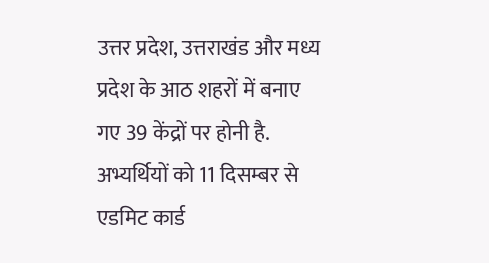उत्तर प्रदेश, उत्तराखंड और मध्य प्रदेश के आठ शहरों में बनाए गए 39 केंद्रों पर होनी है. अभ्यर्थियों को 11 दिसम्बर से एडमिट कार्ड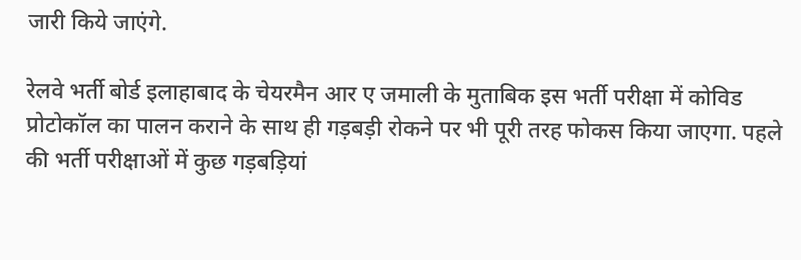जारी किये जाएंगे.

रेलवे भर्ती बोर्ड इलाहाबाद के चेयरमैन आर ए जमाली के मुताबिक इस भर्ती परीक्षा में कोविड प्रोटोकॉल का पालन कराने के साथ ही गड़बड़ी रोकने पर भी पूरी तरह फोकस किया जाएगा. पहले की भर्ती परीक्षाओं में कुछ गड़बड़ियां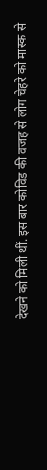देखने को मिली थीं. इस बार कोविड की वजह से लोग चेहरे को मास्क से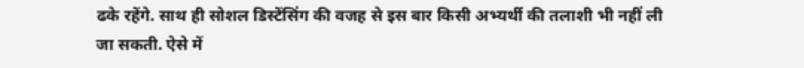ढके रहेंगे. साथ ही सोशल डिस्टेंसिंग की वजह से इस बार किसी अभ्यर्थी की तलाशी भी नहीं ली जा सकती. ऐसे में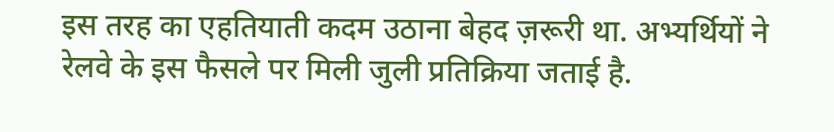इस तरह का एहतियाती कदम उठाना बेहद ज़रूरी था. अभ्यर्थियों ने रेलवे के इस फैसले पर मिली जुली प्रतिक्रिया जताई है.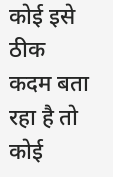कोई इसे ठीक कदम बता रहा है तो कोई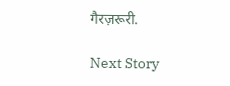गैरज़रूरी.

Next Story